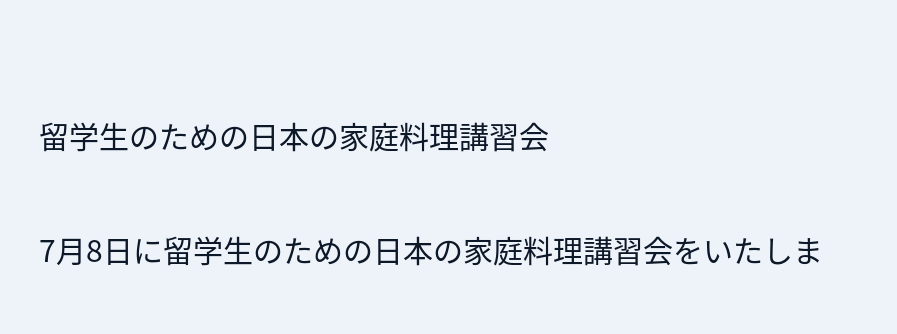留学生のための日本の家庭料理講習会

7月8日に留学生のための日本の家庭料理講習会をいたしま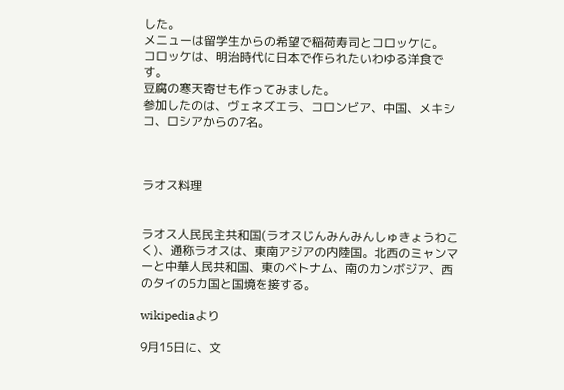した。
メニューは留学生からの希望で稲荷寿司とコロッケに。
コロッケは、明治時代に日本で作られたいわゆる洋食です。
豆腐の寒天寄せも作ってみました。
参加したのは、ヴェネズエラ、コロンビア、中国、メキシコ、ロシアからの7名。



ラオス料理


ラオス人民民主共和国(ラオスじんみんみんしゅきょうわこく)、通称ラオスは、東南アジアの内陸国。北西のミャンマーと中華人民共和国、東のベトナム、南のカンボジア、西のタイの5カ国と国境を接する。

wikipediaより

9月15日に、文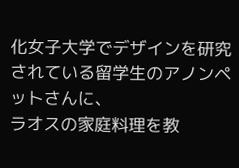化女子大学でデザインを研究されている留学生のアノンペットさんに、
ラオスの家庭料理を教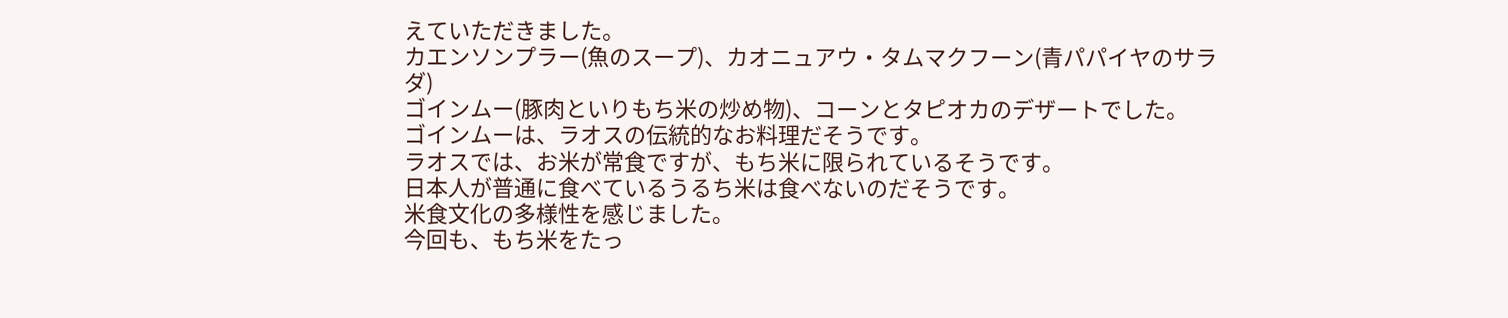えていただきました。
カエンソンプラー(魚のスープ)、カオニュアウ・タムマクフーン(青パパイヤのサラダ)
ゴインムー(豚肉といりもち米の炒め物)、コーンとタピオカのデザートでした。
ゴインムーは、ラオスの伝統的なお料理だそうです。
ラオスでは、お米が常食ですが、もち米に限られているそうです。
日本人が普通に食べているうるち米は食べないのだそうです。
米食文化の多様性を感じました。
今回も、もち米をたっ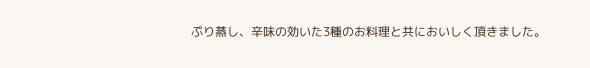ぷり蒸し、辛味の効いた3種のお料理と共においしく頂きました。